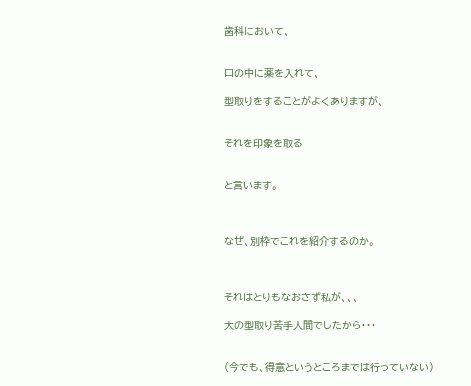歯科において、


口の中に薬を入れて、

型取りをすることがよくありますが、


それを印象を取る


と言います。



なぜ、別枠でこれを紹介するのか。



それはとりもなおさず私が、、、

大の型取り苦手人間でしたから・・・


(今でも、得意というところまでは行っていない)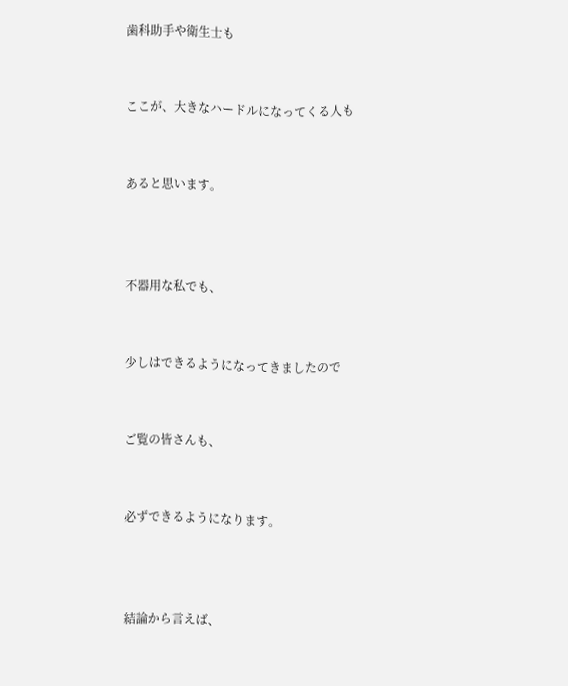歯科助手や衛生士も


ここが、大きなハードルになってくる人も


あると思います。



不器用な私でも、


少しはできるようになってきましたので


ご覧の皆さんも、


必ずできるようになります。



結論から言えば、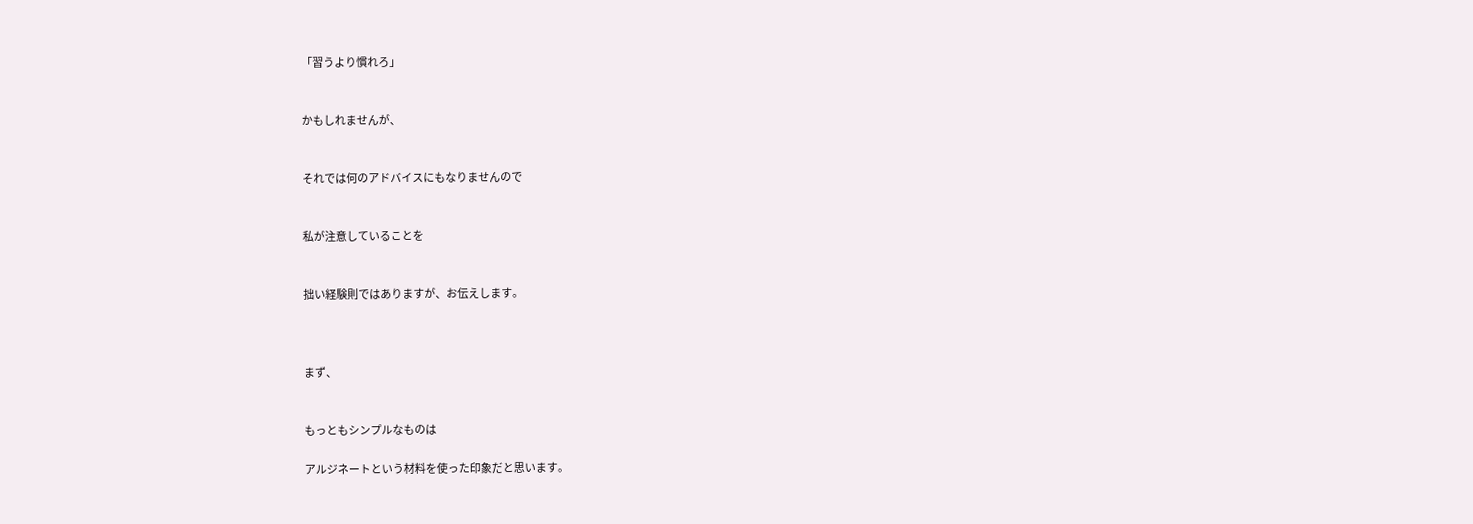「習うより慣れろ」


かもしれませんが、


それでは何のアドバイスにもなりませんので


私が注意していることを


拙い経験則ではありますが、お伝えします。



まず、


もっともシンプルなものは

アルジネートという材料を使った印象だと思います。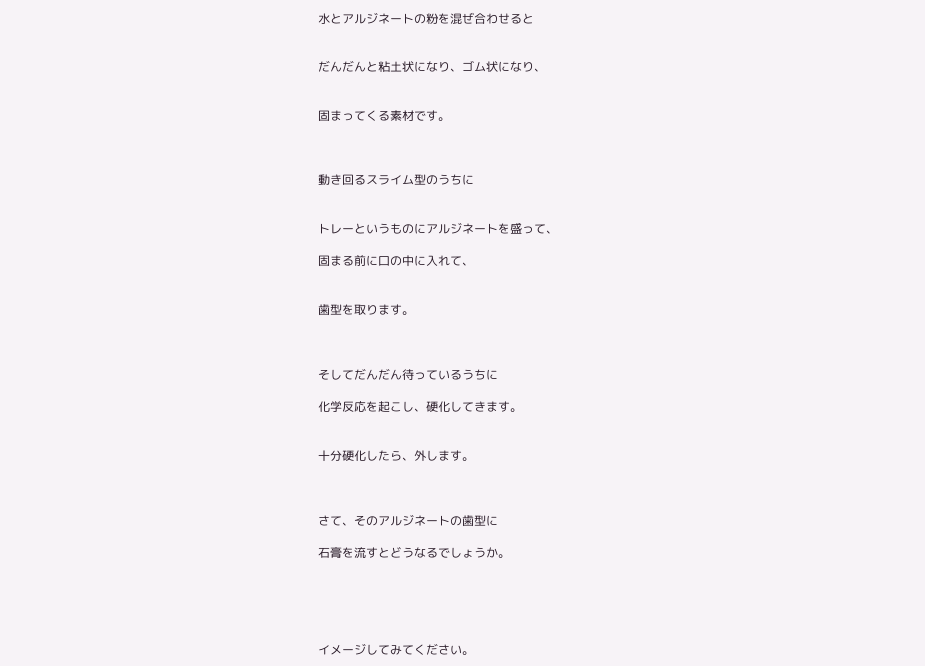水とアルジネートの粉を混ぜ合わせると


だんだんと粘土状になり、ゴム状になり、


固まってくる素材です。



動き回るスライム型のうちに


トレーというものにアルジネートを盛って、

固まる前に口の中に入れて、


歯型を取ります。



そしてだんだん待っているうちに

化学反応を起こし、硬化してきます。


十分硬化したら、外します。



さて、そのアルジネートの歯型に

石膏を流すとどうなるでしょうか。





イメージしてみてください。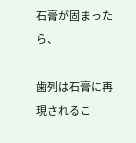石膏が固まったら、

歯列は石膏に再現されるこ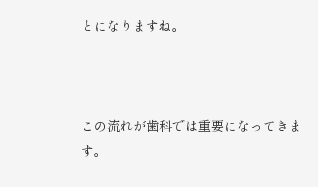とになりますね。



この流れが歯科では重要になってきます。